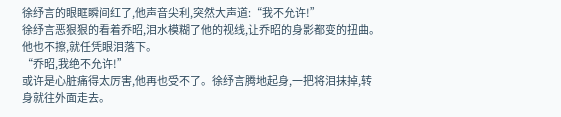徐纾言的眼眶瞬间红了,他声音尖利,突然大声道:“我不允许!”
徐纾言恶狠狠的看着乔昭,泪水模糊了他的视线,让乔昭的身影都变的扭曲。他也不擦,就任凭眼泪落下。
“乔昭,我绝不允许!”
或许是心脏痛得太厉害,他再也受不了。徐纾言腾地起身,一把将泪抹掉,转身就往外面走去。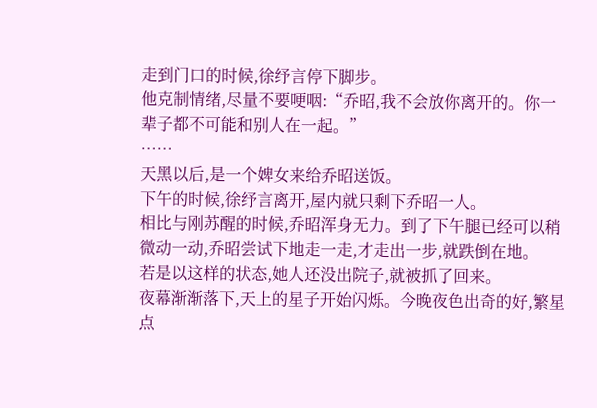走到门口的时候,徐纾言停下脚步。
他克制情绪,尽量不要哽咽:“乔昭,我不会放你离开的。你一辈子都不可能和别人在一起。”
……
天黑以后,是一个婢女来给乔昭送饭。
下午的时候,徐纾言离开,屋内就只剩下乔昭一人。
相比与刚苏醒的时候,乔昭浑身无力。到了下午腿已经可以稍微动一动,乔昭尝试下地走一走,才走出一步,就跌倒在地。
若是以这样的状态,她人还没出院子,就被抓了回来。
夜幕渐渐落下,天上的星子开始闪烁。今晚夜色出奇的好,繁星点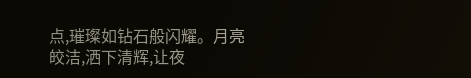点,璀璨如钻石般闪耀。月亮皎洁,洒下清辉,让夜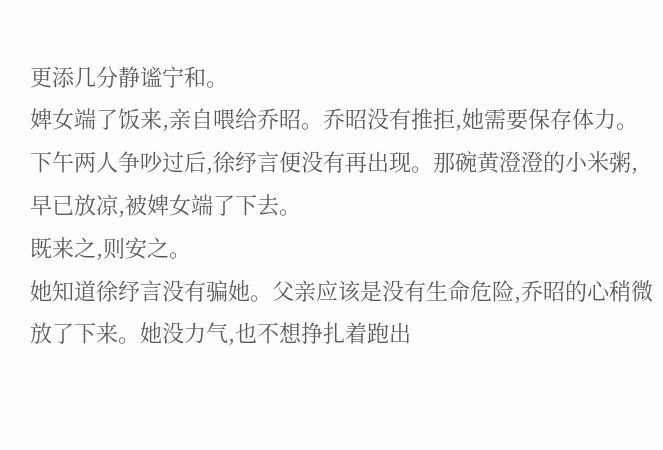更添几分静谧宁和。
婢女端了饭来,亲自喂给乔昭。乔昭没有推拒,她需要保存体力。
下午两人争吵过后,徐纾言便没有再出现。那碗黄澄澄的小米粥,早已放凉,被婢女端了下去。
既来之,则安之。
她知道徐纾言没有骗她。父亲应该是没有生命危险,乔昭的心稍微放了下来。她没力气,也不想挣扎着跑出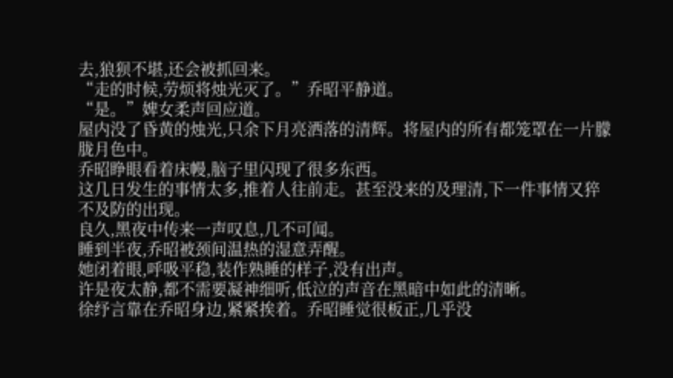去,狼狈不堪,还会被抓回来。
“走的时候,劳烦将烛光灭了。”乔昭平静道。
“是。”婢女柔声回应道。
屋内没了昏黄的烛光,只余下月亮洒落的清辉。将屋内的所有都笼罩在一片朦胧月色中。
乔昭睁眼看着床幔,脑子里闪现了很多东西。
这几日发生的事情太多,推着人往前走。甚至没来的及理清,下一件事情又猝不及防的出现。
良久,黑夜中传来一声叹息,几不可闻。
睡到半夜,乔昭被颈间温热的湿意弄醒。
她闭着眼,呼吸平稳,装作熟睡的样子,没有出声。
许是夜太静,都不需要凝神细听,低泣的声音在黑暗中如此的清晰。
徐纾言靠在乔昭身边,紧紧挨着。乔昭睡觉很板正,几乎没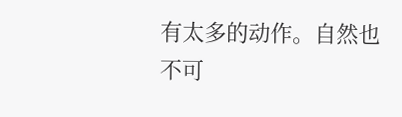有太多的动作。自然也不可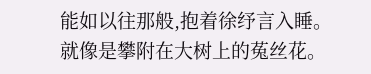能如以往那般,抱着徐纾言入睡。
就像是攀附在大树上的菟丝花。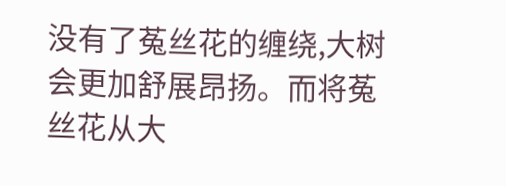没有了菟丝花的缠绕,大树会更加舒展昂扬。而将菟丝花从大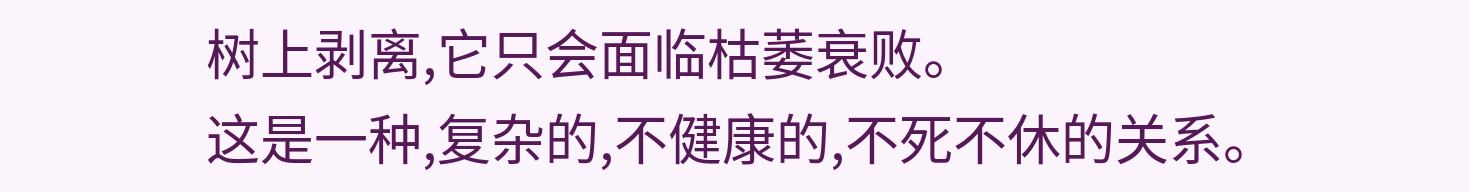树上剥离,它只会面临枯萎衰败。
这是一种,复杂的,不健康的,不死不休的关系。